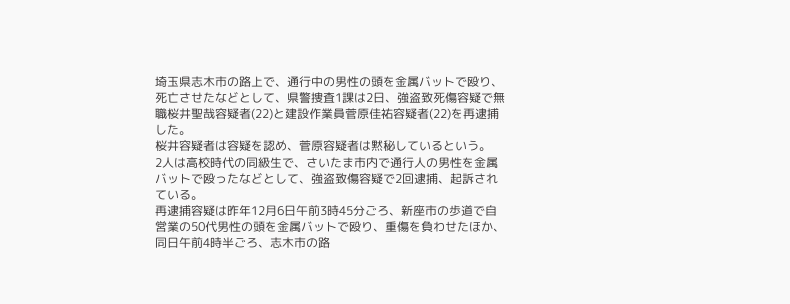埼玉県志木市の路上で、通行中の男性の頭を金属バットで殴り、死亡させたなどとして、県警捜査1課は2日、強盗致死傷容疑で無職桜井聖哉容疑者(22)と建設作業員菅原佳祐容疑者(22)を再逮捕した。
桜井容疑者は容疑を認め、菅原容疑者は黙秘しているという。
2人は高校時代の同級生で、さいたま市内で通行人の男性を金属バットで殴ったなどとして、強盗致傷容疑で2回逮捕、起訴されている。
再逮捕容疑は昨年12月6日午前3時45分ごろ、新座市の歩道で自営業の50代男性の頭を金属バットで殴り、重傷を負わせたほか、同日午前4時半ごろ、志木市の路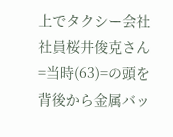上でタクシー会社社員桜井俊克さん=当時(63)=の頭を背後から金属バッ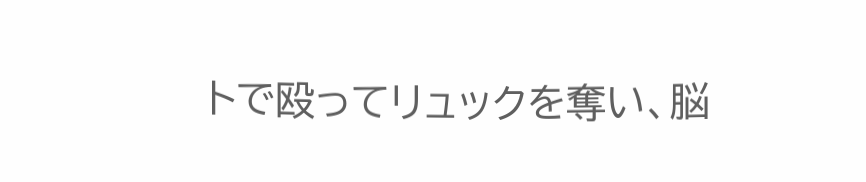トで殴ってリュックを奪い、脳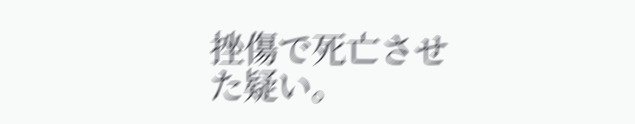挫傷で死亡させた疑い。